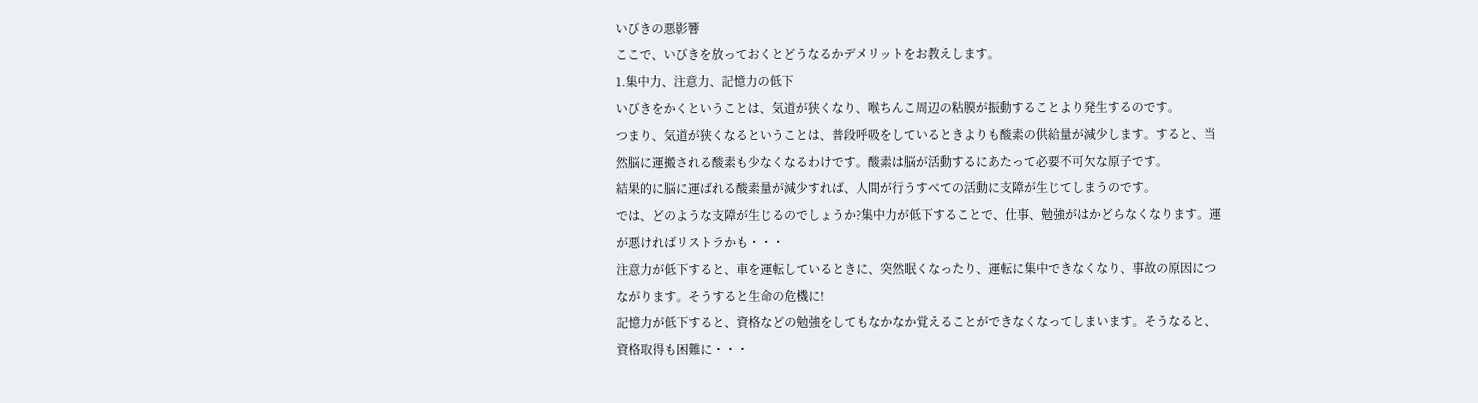いびきの悪影響
ここで、いびきを放っておくとどうなるかデメリットをお教えします。
1.集中力、注意力、記憶力の低下
いびきをかくということは、気道が狭くなり、喉ちんこ周辺の粘膜が振動することより発生するのです。
つまり、気道が狭くなるということは、普段呼吸をしているときよりも酸素の供給量が減少します。すると、当然脳に運搬される酸素も少なくなるわけです。酸素は脳が活動するにあたって必要不可欠な原子です。
結果的に脳に運ばれる酸素量が減少すれば、人間が行うすべての活動に支障が生じてしまうのです。
では、どのような支障が生じるのでしょうか?集中力が低下することで、仕事、勉強がはかどらなくなります。運が悪ければリストラかも・・・
注意力が低下すると、車を運転しているときに、突然眠くなったり、運転に集中できなくなり、事故の原因につながります。そうすると生命の危機に!
記憶力が低下すると、資格などの勉強をしてもなかなか覚えることができなくなってしまいます。そうなると、資格取得も困難に・・・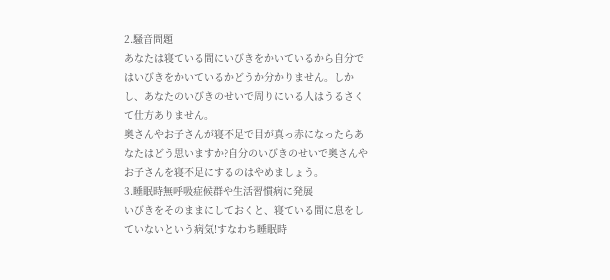2.騒音問題
あなたは寝ている間にいびきをかいているから自分ではいびきをかいているかどうか分かりません。しかし、あなたのいびきのせいで周りにいる人はうるさくて仕方ありません。
奥さんやお子さんが寝不足で目が真っ赤になったらあなたはどう思いますか?自分のいびきのせいで奥さんやお子さんを寝不足にするのはやめましょう。
3.睡眠時無呼吸症候群や生活習慣病に発展
いびきをそのままにしておくと、寝ている間に息をしていないという病気!すなわち睡眠時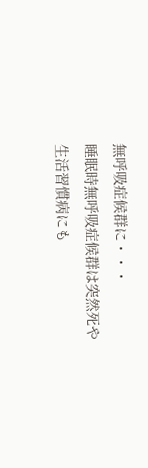無呼吸症候群に・・・
睡眠時無呼吸症候群は突然死や生活習慣病にも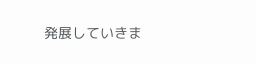発展していきま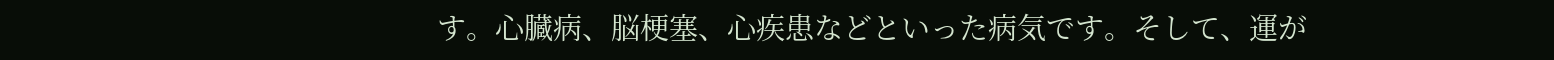す。心臓病、脳梗塞、心疾患などといった病気です。そして、運が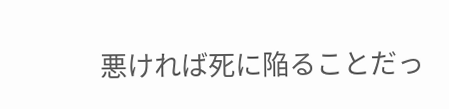悪ければ死に陥ることだっ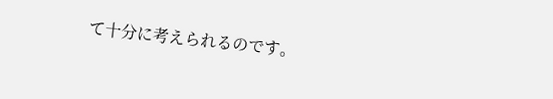て十分に考えられるのです。